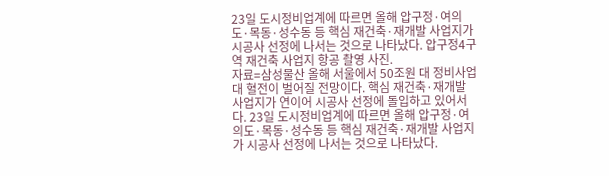23일 도시정비업계에 따르면 올해 압구정·여의도·목동·성수동 등 핵심 재건축·재개발 사업지가 시공사 선정에 나서는 것으로 나타났다. 압구정4구역 재건축 사업지 항공 촬영 사진.
자료=삼성물산 올해 서울에서 50조원 대 정비사업 대 혈전이 벌어질 전망이다. 핵심 재건축·재개발 사업지가 연이어 시공사 선정에 돌입하고 있어서다. 23일 도시정비업계에 따르면 올해 압구정·여의도·목동·성수동 등 핵심 재건축·재개발 사업지가 시공사 선정에 나서는 것으로 나타났다.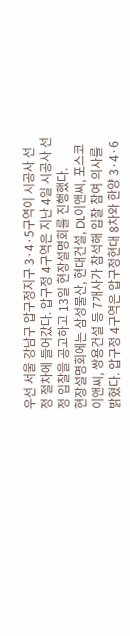우선 서울 강남구 압구정지구 3·4·5구역이 시공사 선정 절차에 들어갔다. 압구정 4구역은 지난 4일 시공사 선정 입찰을 공고하고 13일 현장설명회를 진행했다.
현장설명회에는 삼성물산, 현대건설, DL이앤씨, 포스코이앤씨, 쌍용건설 등 7개사가 참석해 입찰 참여 의사를 밝혔다. 압구정 4구역은 압구정현대 8차와 한양 3·4·6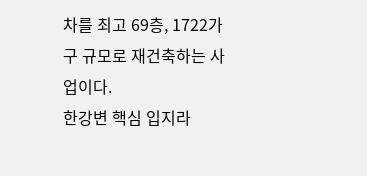차를 최고 69층, 1722가구 규모로 재건축하는 사업이다.
한강변 핵심 입지라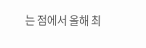는 점에서 올해 최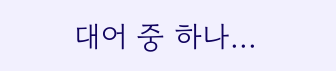대어 중 하나...